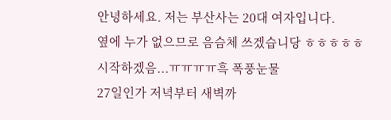안녕하세요. 저는 부산사는 20대 여자입니다.
옆에 누가 없으므로 음슴체 쓰겠습니당 ㅎㅎㅎㅎㅎ
시작하겠음...ㅠㅠㅠㅠ흑 폭풍눈물
27일인가 저녁부터 새벽까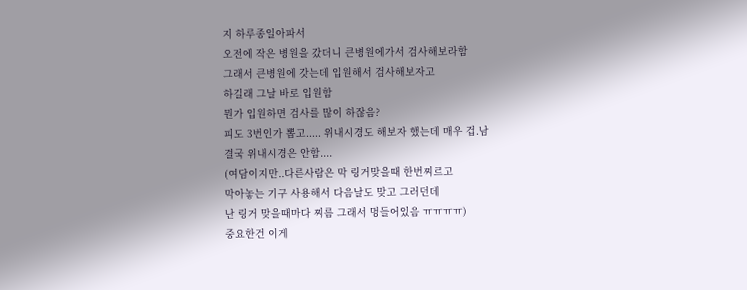지 하루종일아파서
오전에 작은 병원을 갔더니 큰병원에가서 검사해보라함
그래서 큰병원에 갓는데 입원해서 검사해보자고
하길래 그날 바로 입원함
뭔가 입원하면 검사를 많이 하잖음?
피도 3번인가 뽑고..... 위내시경도 해보자 했는데 매우 겁.남
결국 위내시경은 안함....
(여담이지만..다른사람은 막 링거맞을때 한번찌르고
막아놓는 기구 사용해서 다음날도 맞고 그러던데
난 링거 맞을때마다 찌름 그래서 멍들어있음 ㅠㅠㅠㅠ)
중요한건 이게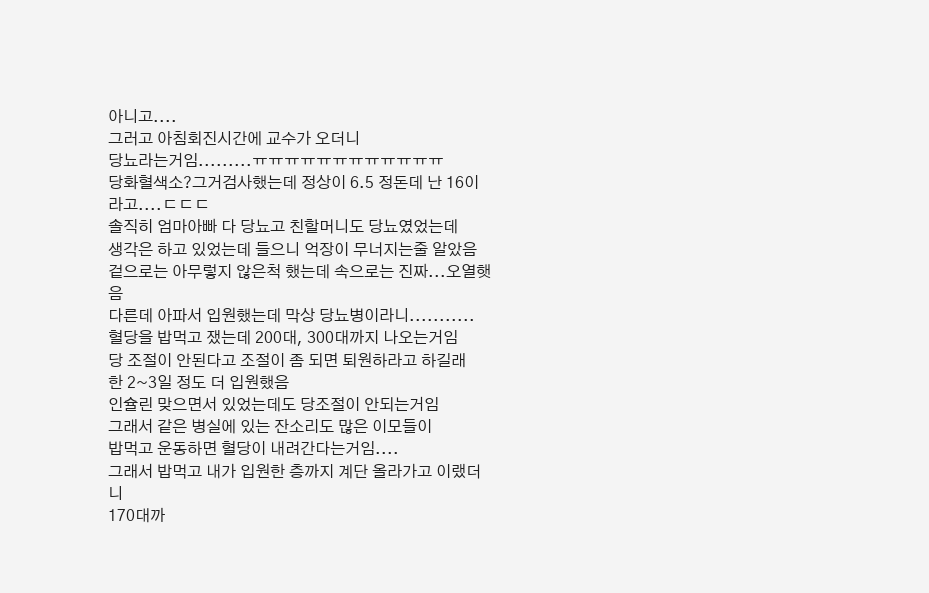아니고....
그러고 아침회진시간에 교수가 오더니
당뇨라는거임.........ㅠㅠㅠㅠㅠㅠㅠㅠㅠㅠㅠㅠ
당화혈색소?그거검사했는데 정상이 6.5 정돈데 난 16이라고....ㄷㄷㄷ
솔직히 엄마아빠 다 당뇨고 친할머니도 당뇨였었는데
생각은 하고 있었는데 들으니 억장이 무너지는줄 알았음
겉으로는 아무렇지 않은척 했는데 속으로는 진짜...오열햇음
다른데 아파서 입원했는데 막상 당뇨병이라니...........
혈당을 밥먹고 쟀는데 200대, 300대까지 나오는거임
당 조절이 안된다고 조절이 좀 되면 퇴원하라고 하길래
한 2~3일 정도 더 입원했음
인슐린 맞으면서 있었는데도 당조절이 안되는거임
그래서 같은 병실에 있는 잔소리도 많은 이모들이
밥먹고 운동하면 혈당이 내려간다는거임....
그래서 밥먹고 내가 입원한 층까지 계단 올라가고 이랬더니
170대까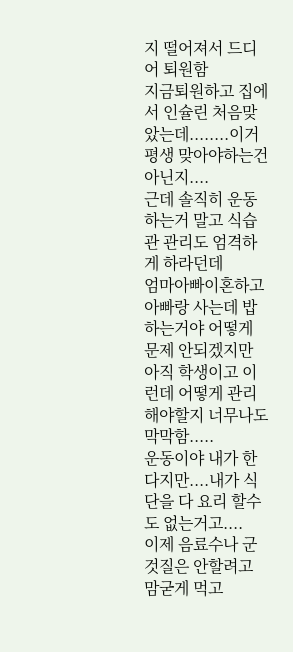지 떨어져서 드디어 퇴원함
지금퇴원하고 집에서 인슐린 처음맞았는데........이거 평생 맞아야하는건아닌지....
근데 솔직히 운동하는거 말고 식습관 관리도 엄격하게 하라던데
엄마아빠이혼하고 아빠랑 사는데 밥하는거야 어떻게 문제 안되겠지만
아직 학생이고 이런데 어떻게 관리해야할지 너무나도 막막함.....
운동이야 내가 한다지만....내가 식단을 다 요리 할수도 없는거고....
이제 음료수나 군것질은 안할려고 맘굳게 먹고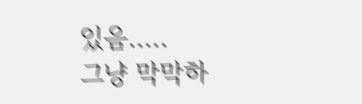있음.....
그냥 막막하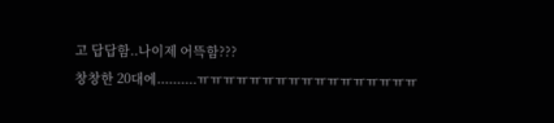고 답답함..나이제 어뜩함???
창창한 20대에..........ㅠㅠㅠㅠㅠㅠㅠㅠㅠㅠㅠㅠㅠㅠㅠㅠㅠ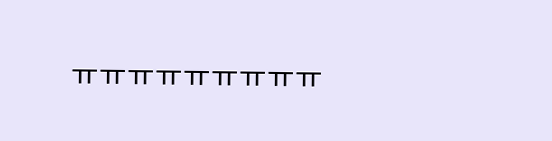ㅠㅠㅠㅠㅠㅠㅠㅠㅠ